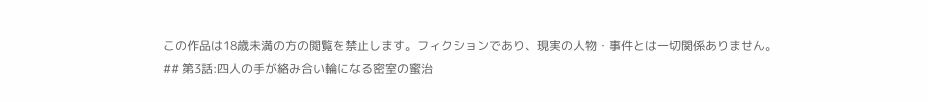この作品は18歳未満の方の閲覧を禁止します。フィクションであり、現実の人物・事件とは一切関係ありません。
## 第3話:四人の手が絡み合い輪になる密室の蜜治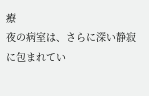療
夜の病室は、さらに深い静寂に包まれてい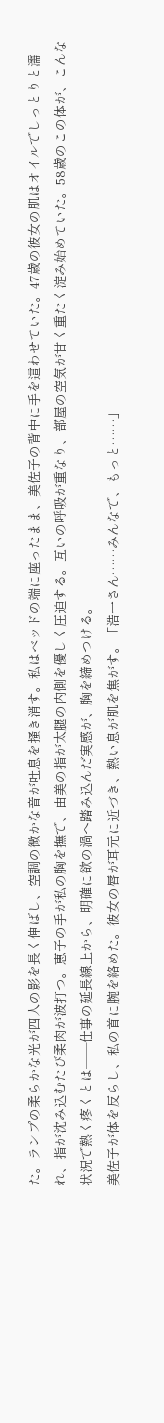た。ランプの柔らかな光が四人の影を長く伸ばし、空調の微かな音が吐息を掻き消す。私はベッドの端に座ったまま、美佐子の背中に手を這わせていた。47歳の彼女の肌はオイルでしっとりと濡れ、指が沈み込むたび柔肉が波打つ。恵子の手が私の胸を撫で、由美の指が太腿の内側を優しく圧迫する。互いの呼吸が重なり、部屋の空気が甘く重たく淀み始めていた。58歳のこの体が、こんな状況で熱く疼くとは──仕事の延長線上から、明確に欲の渦へ踏み込んだ実感が、胸を締めつける。
美佐子が体を反らし、私の首に腕を絡めた。彼女の唇が耳元に近づき、熱い息が肌を焦がす。「浩一さん……みんなで、もっと……」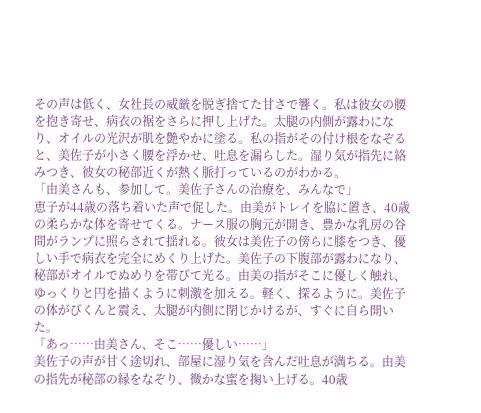その声は低く、女社長の威厳を脱ぎ捨てた甘さで響く。私は彼女の腰を抱き寄せ、病衣の裾をさらに押し上げた。太腿の内側が露わになり、オイルの光沢が肌を艶やかに塗る。私の指がその付け根をなぞると、美佐子が小さく腰を浮かせ、吐息を漏らした。湿り気が指先に絡みつき、彼女の秘部近くが熱く脈打っているのがわかる。
「由美さんも、参加して。美佐子さんの治療を、みんなで」
恵子が44歳の落ち着いた声で促した。由美がトレイを脇に置き、40歳の柔らかな体を寄せてくる。ナース服の胸元が開き、豊かな乳房の谷間がランプに照らされて揺れる。彼女は美佐子の傍らに膝をつき、優しい手で病衣を完全にめくり上げた。美佐子の下腹部が露わになり、秘部がオイルでぬめりを帯びて光る。由美の指がそこに優しく触れ、ゆっくりと円を描くように刺激を加える。軽く、探るように。美佐子の体がびくんと震え、太腿が内側に閉じかけるが、すぐに自ら開いた。
「あっ……由美さん、そこ……優しい……」
美佐子の声が甘く途切れ、部屋に湿り気を含んだ吐息が満ちる。由美の指先が秘部の縁をなぞり、微かな蜜を掬い上げる。40歳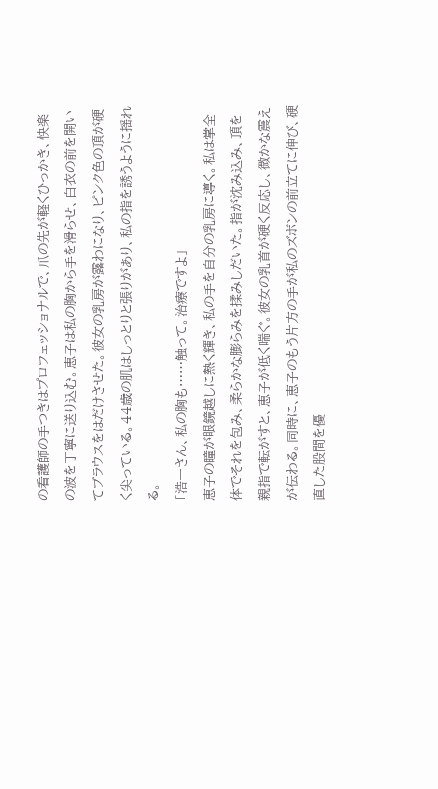の看護師の手つきはプロフェッショナルで、爪の先が軽くひっかき、快楽の波を丁寧に送り込む。恵子は私の胸から手を滑らせ、白衣の前を開いてブラウスをはだけさせた。彼女の乳房が露わになり、ピンク色の頂が硬く尖っている。44歳の肌はしっとりと張りがあり、私の指を誘うように揺れる。
「浩一さん、私の胸も……触って。治療ですよ」
恵子の瞳が眼鏡越しに熱く輝き、私の手を自分の乳房に導く。私は掌全体でそれを包み、柔らかな膨らみを揉みしだいた。指が沈み込み、頂を親指で転がすと、恵子が低く喘ぐ。彼女の乳首が硬く反応し、微かな震えが伝わる。同時に、恵子のもう片方の手が私のズボンの前立てに伸び、硬直した股間を優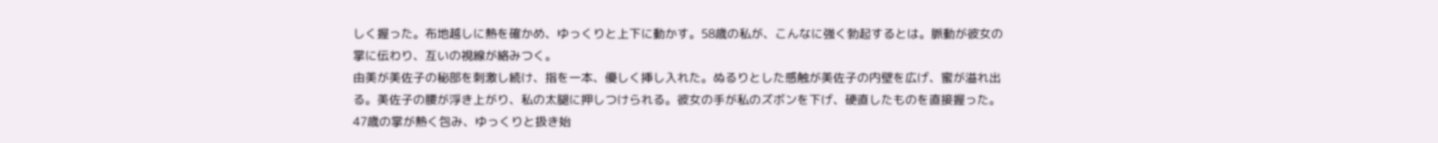しく握った。布地越しに熱を確かめ、ゆっくりと上下に動かす。58歳の私が、こんなに強く勃起するとは。脈動が彼女の掌に伝わり、互いの視線が絡みつく。
由美が美佐子の秘部を刺激し続け、指を一本、優しく挿し入れた。ぬるりとした感触が美佐子の内壁を広げ、蜜が溢れ出る。美佐子の腰が浮き上がり、私の太腿に押しつけられる。彼女の手が私のズボンを下げ、硬直したものを直接握った。47歳の掌が熱く包み、ゆっくりと扱き始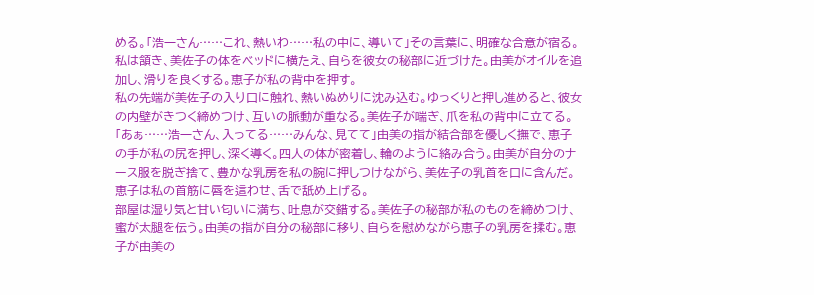める。「浩一さん……これ、熱いわ……私の中に、導いて」その言葉に、明確な合意が宿る。私は頷き、美佐子の体をベッドに横たえ、自らを彼女の秘部に近づけた。由美がオイルを追加し、滑りを良くする。恵子が私の背中を押す。
私の先端が美佐子の入り口に触れ、熱いぬめりに沈み込む。ゆっくりと押し進めると、彼女の内壁がきつく締めつけ、互いの脈動が重なる。美佐子が喘ぎ、爪を私の背中に立てる。「あぁ……浩一さん、入ってる……みんな、見てて」由美の指が結合部を優しく撫で、恵子の手が私の尻を押し、深く導く。四人の体が密着し、輪のように絡み合う。由美が自分のナース服を脱ぎ捨て、豊かな乳房を私の腕に押しつけながら、美佐子の乳首を口に含んだ。恵子は私の首筋に唇を這わせ、舌で舐め上げる。
部屋は湿り気と甘い匂いに満ち、吐息が交錯する。美佐子の秘部が私のものを締めつけ、蜜が太腿を伝う。由美の指が自分の秘部に移り、自らを慰めながら恵子の乳房を揉む。恵子が由美の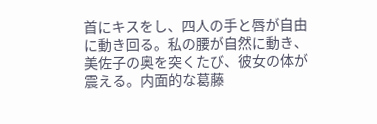首にキスをし、四人の手と唇が自由に動き回る。私の腰が自然に動き、美佐子の奥を突くたび、彼女の体が震える。内面的な葛藤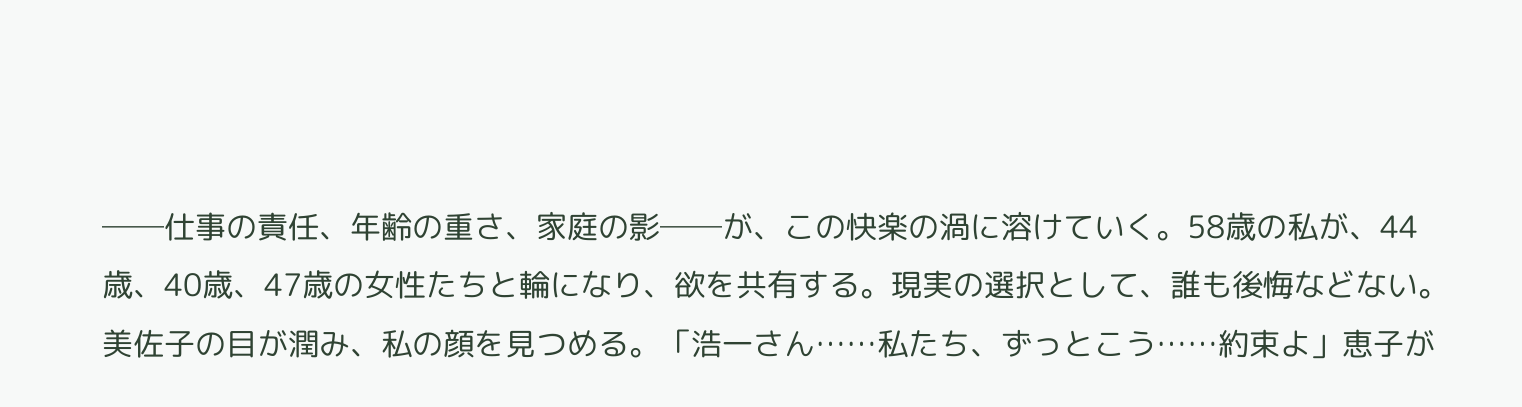──仕事の責任、年齢の重さ、家庭の影──が、この快楽の渦に溶けていく。58歳の私が、44歳、40歳、47歳の女性たちと輪になり、欲を共有する。現実の選択として、誰も後悔などない。
美佐子の目が潤み、私の顔を見つめる。「浩一さん……私たち、ずっとこう……約束よ」恵子が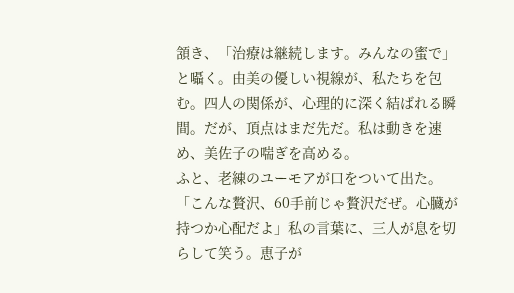頷き、「治療は継続します。みんなの蜜で」と囁く。由美の優しい視線が、私たちを包む。四人の関係が、心理的に深く結ばれる瞬間。だが、頂点はまだ先だ。私は動きを速め、美佐子の喘ぎを高める。
ふと、老練のユーモアが口をついて出た。「こんな贅沢、60手前じゃ贅沢だぜ。心臓が持つか心配だよ」私の言葉に、三人が息を切らして笑う。恵子が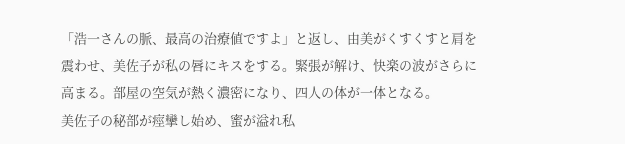「浩一さんの脈、最高の治療値ですよ」と返し、由美がくすくすと肩を震わせ、美佐子が私の唇にキスをする。緊張が解け、快楽の波がさらに高まる。部屋の空気が熱く濃密になり、四人の体が一体となる。
美佐子の秘部が痙攣し始め、蜜が溢れ私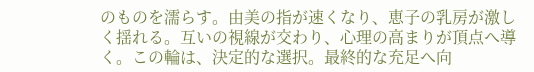のものを濡らす。由美の指が速くなり、恵子の乳房が激しく揺れる。互いの視線が交わり、心理の高まりが頂点へ導く。この輪は、決定的な選択。最終的な充足へ向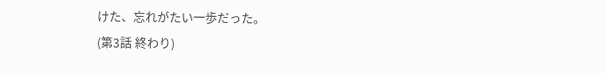けた、忘れがたい一歩だった。
(第3話 終わり)